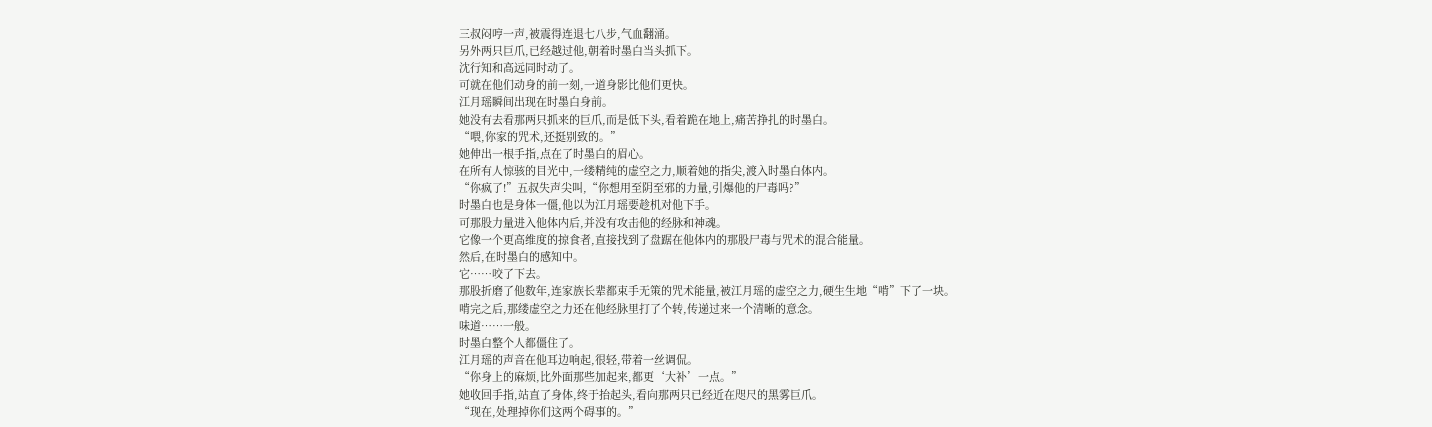三叔闷哼一声,被震得连退七八步,气血翻涌。
另外两只巨爪,已经越过他,朝着时墨白当头抓下。
沈行知和高远同时动了。
可就在他们动身的前一刻,一道身影比他们更快。
江月瑶瞬间出现在时墨白身前。
她没有去看那两只抓来的巨爪,而是低下头,看着跪在地上,痛苦挣扎的时墨白。
“喂,你家的咒术,还挺别致的。”
她伸出一根手指,点在了时墨白的眉心。
在所有人惊骇的目光中,一缕精纯的虚空之力,顺着她的指尖,渡入时墨白体内。
“你疯了!”五叔失声尖叫,“你想用至阴至邪的力量,引爆他的尸毒吗?”
时墨白也是身体一僵,他以为江月瑶要趁机对他下手。
可那股力量进入他体内后,并没有攻击他的经脉和神魂。
它像一个更高维度的掠食者,直接找到了盘踞在他体内的那股尸毒与咒术的混合能量。
然后,在时墨白的感知中。
它……咬了下去。
那股折磨了他数年,连家族长辈都束手无策的咒术能量,被江月瑶的虚空之力,硬生生地“啃”下了一块。
啃完之后,那缕虚空之力还在他经脉里打了个转,传递过来一个清晰的意念。
味道……一般。
时墨白整个人都僵住了。
江月瑶的声音在他耳边响起,很轻,带着一丝调侃。
“你身上的麻烦,比外面那些加起来,都更‘大补’一点。”
她收回手指,站直了身体,终于抬起头,看向那两只已经近在咫尺的黑雾巨爪。
“现在,处理掉你们这两个碍事的。”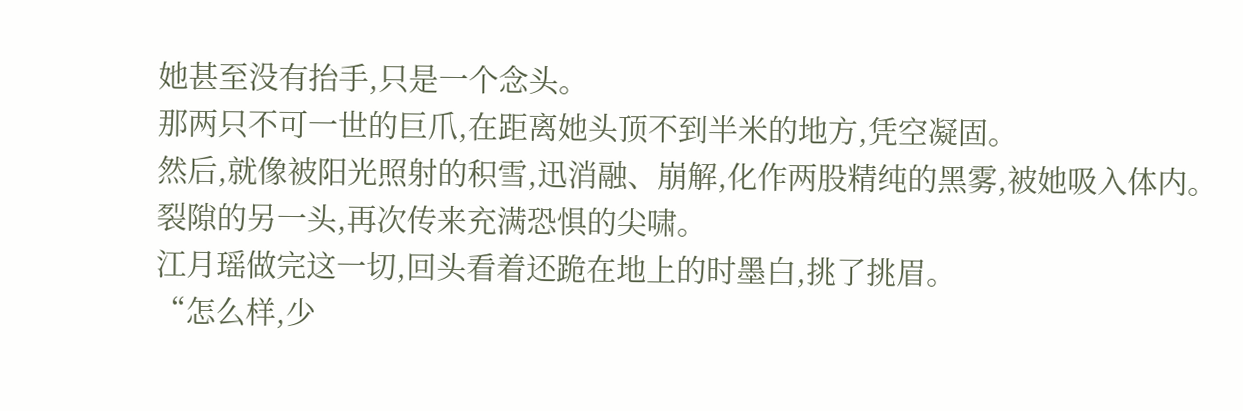她甚至没有抬手,只是一个念头。
那两只不可一世的巨爪,在距离她头顶不到半米的地方,凭空凝固。
然后,就像被阳光照射的积雪,迅消融、崩解,化作两股精纯的黑雾,被她吸入体内。
裂隙的另一头,再次传来充满恐惧的尖啸。
江月瑶做完这一切,回头看着还跪在地上的时墨白,挑了挑眉。
“怎么样,少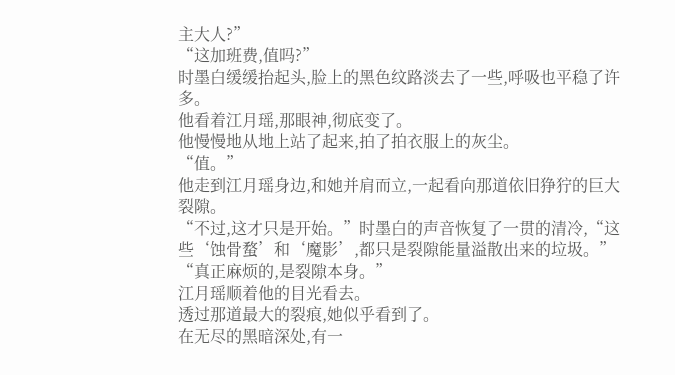主大人?”
“这加班费,值吗?”
时墨白缓缓抬起头,脸上的黑色纹路淡去了一些,呼吸也平稳了许多。
他看着江月瑶,那眼神,彻底变了。
他慢慢地从地上站了起来,拍了拍衣服上的灰尘。
“值。”
他走到江月瑶身边,和她并肩而立,一起看向那道依旧狰狞的巨大裂隙。
“不过,这才只是开始。”时墨白的声音恢复了一贯的清冷,“这些‘蚀骨蝥’和‘魔影’,都只是裂隙能量溢散出来的垃圾。”
“真正麻烦的,是裂隙本身。”
江月瑶顺着他的目光看去。
透过那道最大的裂痕,她似乎看到了。
在无尽的黑暗深处,有一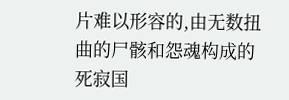片难以形容的,由无数扭曲的尸骸和怨魂构成的死寂国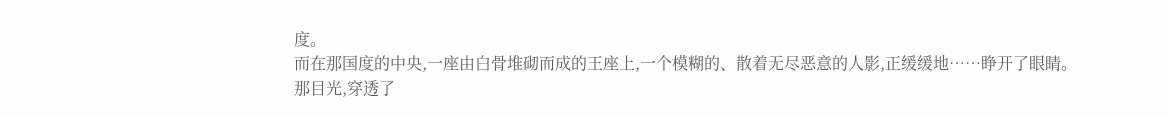度。
而在那国度的中央,一座由白骨堆砌而成的王座上,一个模糊的、散着无尽恶意的人影,正缓缓地……睁开了眼睛。
那目光,穿透了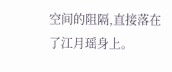空间的阻隔,直接落在了江月瑶身上。